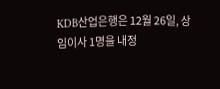KDB산업은행은 12월 26일, 상임이사 1명을 내정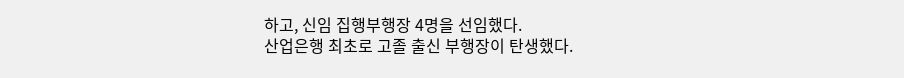하고, 신임 집행부행장 4명을 선임했다.
산업은행 최초로 고졸 출신 부행장이 탄생했다.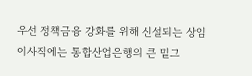우선 정책금융 강화를 위해 신설되는 상임이사직에는 통합산업은행의 큰 밑그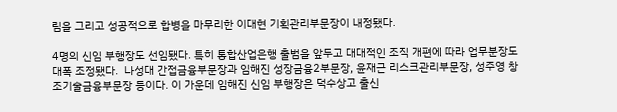림을 그리고 성공적으로 합병을 마무리한 이대현 기획관리부문장이 내정됐다.

4명의 신임 부행장도 선임됐다. 특히 통합산업은행 출범을 앞두고 대대적인 조직 개편에 따라 업무분장도 대폭 조정됐다.  나성대 간접금융부문장과 임해진 성장금융2부문장, 윤재근 리스크관리부문장, 성주영 창조기술금융부문장 등이다. 이 가운데 임해진 신임 부행장은 덕수상고 출신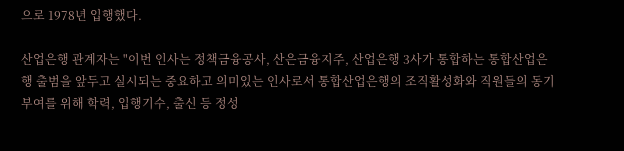으로 1978년 입행했다.

산업은행 관계자는 "이번 인사는 정책금융공사, 산은금융지주, 산업은행 3사가 통합하는 통합산업은행 출범을 앞두고 실시되는 중요하고 의미있는 인사로서 통합산업은행의 조직활성화와 직원들의 동기부여를 위해 학력, 입행기수, 출신 등 정성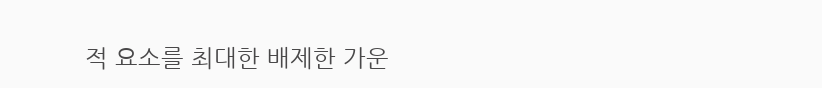적 요소를 최대한 배제한 가운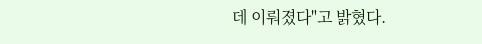데 이뤄졌다"고 밝혔다.